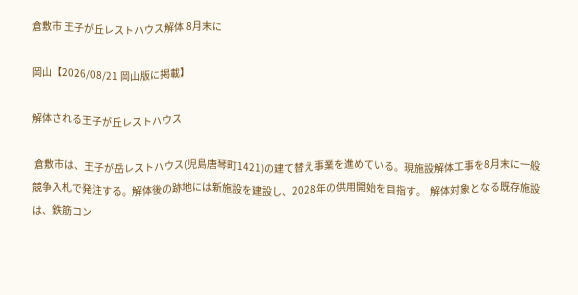倉敷市 王子が丘レストハウス解体 8月末に

岡山【2026/08/21 岡山版に掲載】

解体される王子が丘レストハウス

 倉敷市は、王子が岳レストハウス(児島唐琴町1421)の建て替え事業を進めている。現施設解体工事を8月末に一般競争入札で発注する。解体後の跡地には新施設を建設し、2028年の供用開始を目指す。  解体対象となる既存施設は、鉄筋コン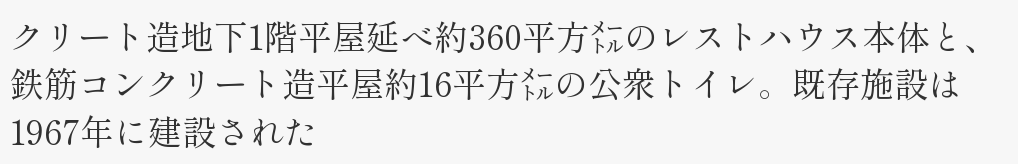クリート造地下1階平屋延べ約360平方㍍のレストハウス本体と、鉄筋コンクリート造平屋約16平方㍍の公衆トイレ。既存施設は1967年に建設された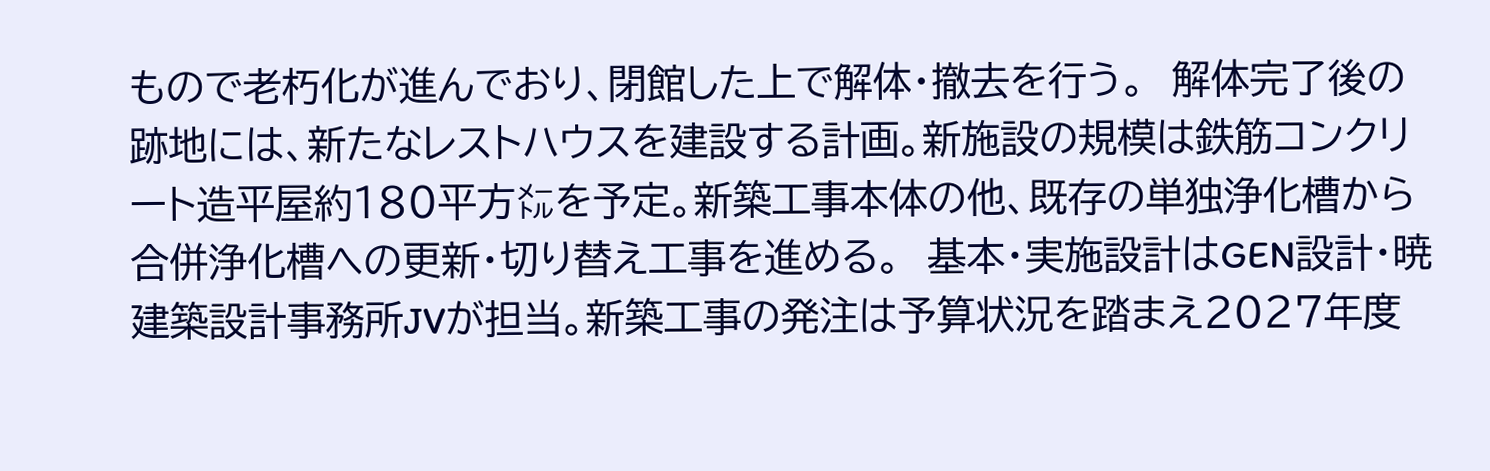もので老朽化が進んでおり、閉館した上で解体・撤去を行う。  解体完了後の跡地には、新たなレストハウスを建設する計画。新施設の規模は鉄筋コンクリート造平屋約180平方㍍を予定。新築工事本体の他、既存の単独浄化槽から合併浄化槽への更新・切り替え工事を進める。  基本・実施設計はGEN設計・暁建築設計事務所JVが担当。新築工事の発注は予算状況を踏まえ2027年度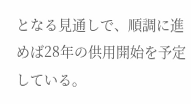となる見通しで、順調に進めば28年の供用開始を予定している。